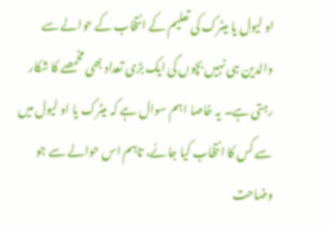او لیول یا میٹرک کی تعلیم کے انتخاب کے حوالے سے والدین ہی نہیں بچوں کی ایک بڑی تعداد بھی مخمصے کا شکار رہتی ہے۔ یہ خاصا اہم سوال ہے کہ میٹرک یا او لیول میں سے کس کا انتخاب کیا جائے، تاہم اس حوالے سے جو وضاحت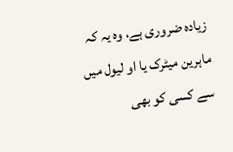زیادہ ضروری ہے، وہ یہ کہ ماہرین میٹرک یا او لیول میں سے کسی کو بھی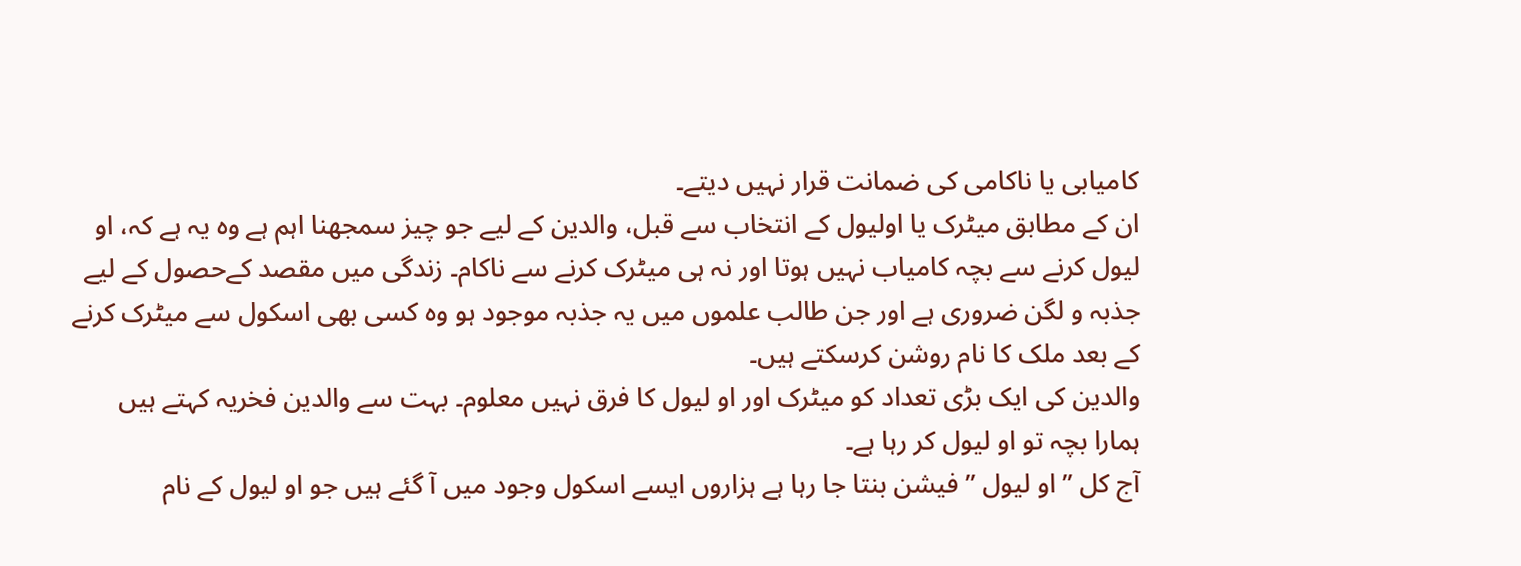کامیابی یا ناکامی کی ضمانت قرار نہیں دیتے۔
ان کے مطابق میٹرک یا اولیول کے انتخاب سے قبل، والدین کے لیے جو چیز سمجھنا اہم ہے وہ یہ ہے کہ، او لیول کرنے سے بچہ کامیاب نہیں ہوتا اور نہ ہی میٹرک کرنے سے ناکام۔ زندگی میں مقصد کےحصول کے لیے جذبہ و لگن ضروری ہے اور جن طالب علموں میں یہ جذبہ موجود ہو وہ کسی بھی اسکول سے میٹرک کرنے کے بعد ملک کا نام روشن کرسکتے ہیں۔
والدین کی ایک بڑی تعداد کو میٹرک اور او لیول کا فرق نہیں معلوم۔ بہت سے والدین فخریہ کہتے ہیں ہمارا بچہ تو او لیول کر رہا ہے۔
آج کل ” او لیول ” فیشن بنتا جا رہا ہے ہزاروں ایسے اسکول وجود میں آ گئے ہیں جو او لیول کے نام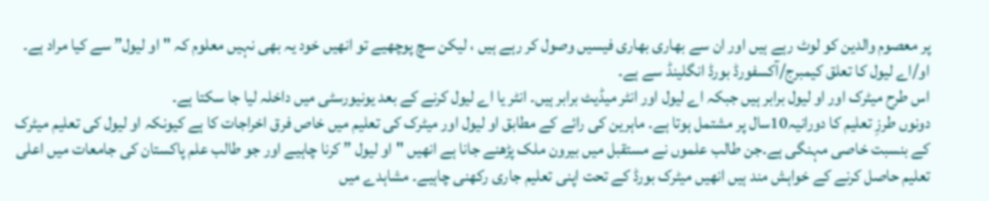پر معصوم والدین کو لوٹ رہے ہیں اور ان سے بھاری بھاری فیسیں وصول کر رہے ہیں ، لیکن سچ پوچھیے تو انھیں خود یہ بھی نہیں معلوم کہ "او لیول” سے کیا مراد ہے۔ او/اے لیول کا تعلق کیمبرج/آکسفورڈ بورڈ انگلینڈ سے ہے۔
اس طرح میٹرک اور او لیول برابر ہیں جبکہ اے لیول اور انٹر میڈیٹ برابر ہیں۔ انٹر یا اے لیول کرنے کے بعد یونیورسٹی میں داخلہ لیا جا سکتا ہے۔
دونوں طرزِ تعلیم کا دورانیہ10سال پر مشتمل ہوتا ہے۔ ماہرین کی رائے کے مطابق او لیول اور میٹرک کی تعلیم میں خاص فرق اخراجات کا ہے کیونکہ او لیول کی تعلیم میٹرک کے بنسبت خاصی مہنگی ہے۔جن طالب علموں نے مستقبل میں بیرون ملک پڑھنے جانا ہے انھیں "او لیول ” کرنا چاہیے اور جو طالب علم پاکستان کی جامعات میں اعلی تعلیم حاصل کرنے کے خواہش مند ہیں انھیں میٹرک بورڈ کے تحت اپنی تعلیم جاری رکھنی چاہیے۔ مشاہدے میں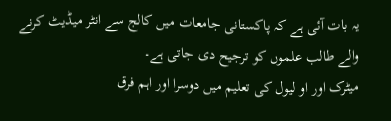یہ بات آئی ہے کہ پاکستانی جامعات میں کالج سے انٹر میڈیٹ کرنے والے طالب علموں کو ترجیح دی جاتی ہے۔
میٹرک اور او لیول کی تعلیم میں دوسرا اور اہم فرق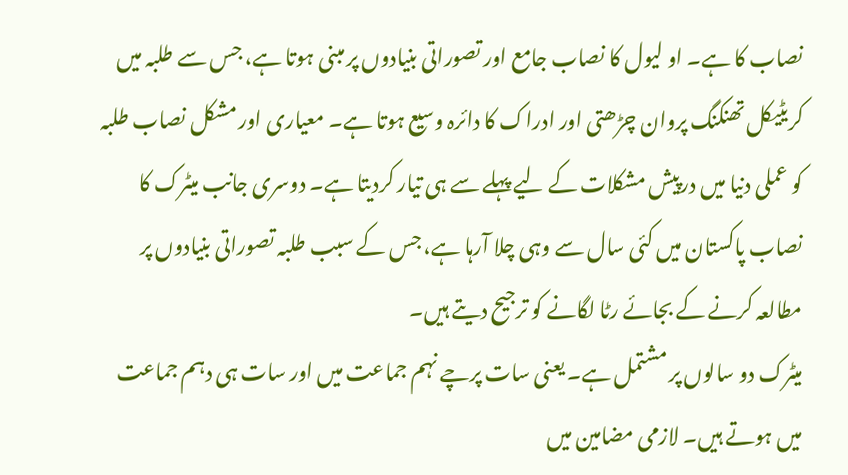نصاب کا ہے۔ او لیول کا نصاب جامع اور تصوراتی بنیادوں پر مبنی ہوتا ہے، جس سے طلبہ میں کریٹیکل تھنکنگ پروان چڑھتی اور ادراک کا دائرہ وسیع ہوتا ہے۔ معیاری اور مشکل نصاب طلبہ کو عملی دنیا میں درپیش مشکلات کے لیے پہلے سے ہی تیار کردیتا ہے۔ دوسری جانب میٹرک کا نصاب پاکستان میں کئی سال سے وہی چلا آرہا ہے، جس کے سبب طلبہ تصوراتی بنیادوں پر مطالعہ کرنے کے بجائے رٹا لگانے کو ترجیح دیتے ہیں۔
میٹرک دو سالوں پر مشتمل ہے۔ یعنی سات پرچے نہم جماعت میں اور سات ہی دہم جماعت میں ہوتے ہیں۔ لازمی مضامین میں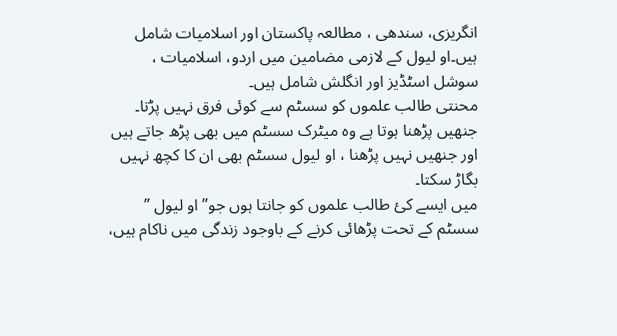انگریزی، سندھی ، مطالعہ پاکستان اور اسلامیات شامل ہیں۔او لیول کے لازمی مضامین میں اردو، اسلامیات ، سوشل اسٹڈیز اور انگلش شامل ہیں۔
محنتی طالب علموں کو سسٹم سے کوئی فرق نہیں پڑتا۔ جنھیں پڑھنا ہوتا ہے وہ میٹرک سسٹم میں بھی پڑھ جاتے ہیں اور جنھیں نہیں پڑھنا ، او لیول سسٹم بھی ان کا کچھ نہیں بگاڑ سکتا۔
میں ایسے کئ طالب علموں کو جانتا ہوں جو” او لیول ” سسٹم کے تحت پڑھائی کرنے کے باوجود زندگی میں ناکام ہیں،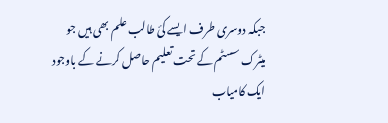جبکہ دوسری طرف ایسے کئ طالب علم بھی ہیں جو میٹرک سسٹم کے تحت تعلیم حاصل کرنے کے باوجود ایک کامیاب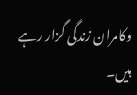وکامران زندگی گزار رہے ہیں۔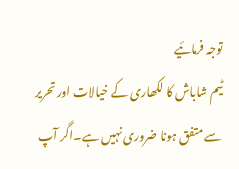توجہ فرمائیے
ٹیم شاباش کا لکھاری کے خیالات اور تحریر سے متفق ہونا ضروری نہیں ہے۔اگر آپ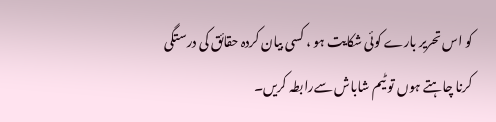کو اس تحریر بارے کوئی شکایت ہو ، کسی بیان کردہ حقائق کی درستگی کرنا چاہتے ہوں تو ٹیم شاباش سےرابطہ کریں۔